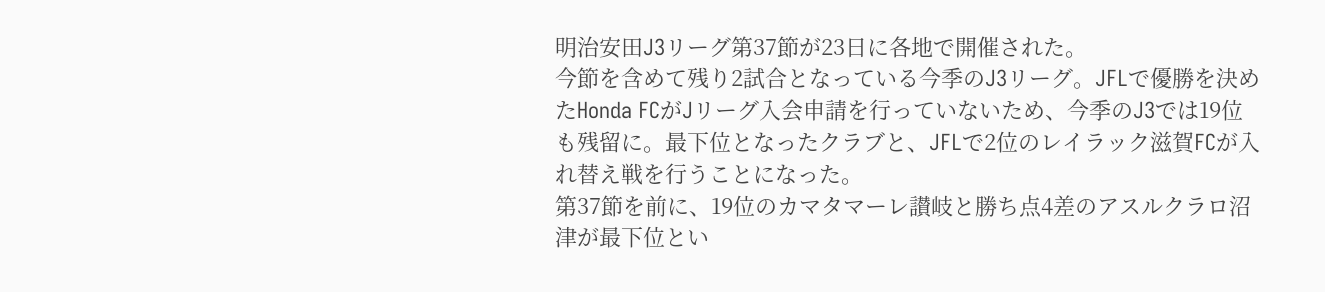明治安田J3リーグ第37節が23日に各地で開催された。
今節を含めて残り2試合となっている今季のJ3リーグ。JFLで優勝を決めたHonda FCがJリーグ入会申請を行っていないため、今季のJ3では19位も残留に。最下位となったクラブと、JFLで2位のレイラック滋賀FCが入れ替え戦を行うことになった。
第37節を前に、19位のカマタマーレ讃岐と勝ち点4差のアスルクラロ沼津が最下位とい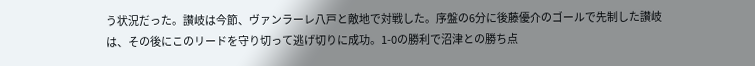う状況だった。讃岐は今節、ヴァンラーレ八戸と敵地で対戦した。序盤の6分に後藤優介のゴールで先制した讃岐は、その後にこのリードを守り切って逃げ切りに成功。1-0の勝利で沼津との勝ち点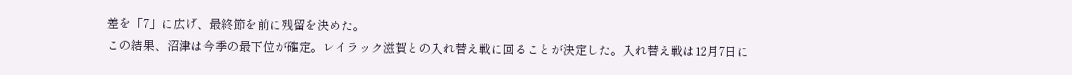差を「7」に広げ、最終節を前に残留を決めた。
この結果、沼津は今季の最下位が確定。レイラック滋賀との入れ替え戦に回ることが決定した。入れ替え戦は12月7日に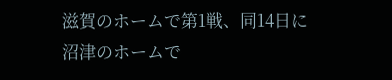滋賀のホームで第1戦、同14日に沼津のホームで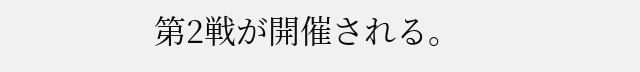第2戦が開催される。